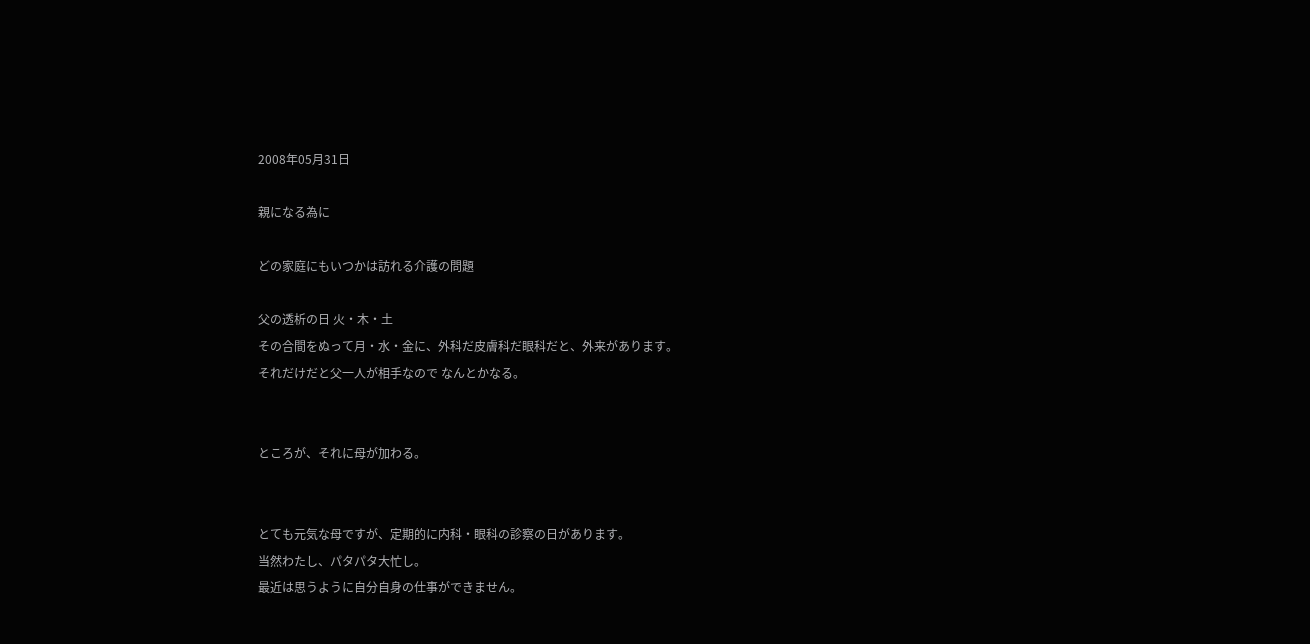2008年05月31日

親になる為に

どの家庭にもいつかは訪れる介護の問題

父の透析の日 火・木・土
その合間をぬって月・水・金に、外科だ皮膚科だ眼科だと、外来があります。
それだけだと父一人が相手なので なんとかなる。


ところが、それに母が加わる。


とても元気な母ですが、定期的に内科・眼科の診察の日があります。
当然わたし、パタパタ大忙し。
最近は思うように自分自身の仕事ができません。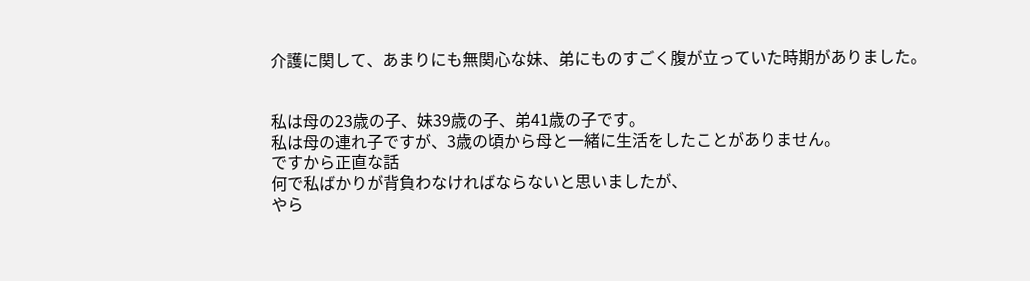介護に関して、あまりにも無関心な妹、弟にものすごく腹が立っていた時期がありました。


私は母の23歳の子、妹39歳の子、弟41歳の子です。
私は母の連れ子ですが、3歳の頃から母と一緒に生活をしたことがありません。
ですから正直な話
何で私ばかりが背負わなければならないと思いましたが、
やら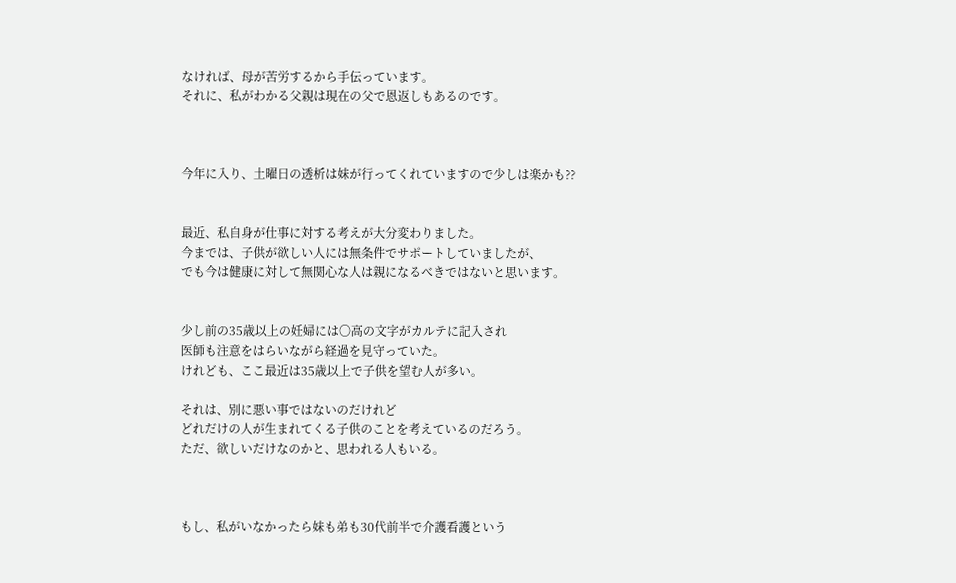なければ、母が苦労するから手伝っています。
それに、私がわかる父親は現在の父で恩返しもあるのです。



今年に入り、土曜日の透析は妹が行ってくれていますので少しは楽かも??


最近、私自身が仕事に対する考えが大分変わりました。
今までは、子供が欲しい人には無条件でサポートしていましたが、
でも今は健康に対して無関心な人は親になるべきではないと思います。


少し前の35歳以上の妊婦には〇高の文字がカルテに記入され
医師も注意をはらいながら経過を見守っていた。
けれども、ここ最近は35歳以上で子供を望む人が多い。

それは、別に悪い事ではないのだけれど
どれだけの人が生まれてくる子供のことを考えているのだろう。
ただ、欲しいだけなのかと、思われる人もいる。



もし、私がいなかったら妹も弟も30代前半で介護看護という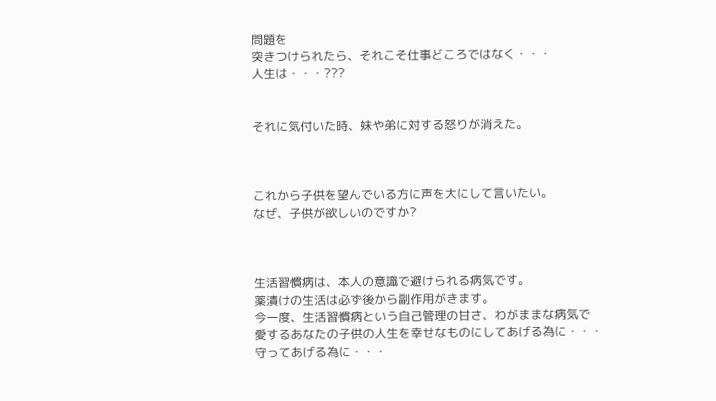問題を
突きつけられたら、それこそ仕事どころではなく・・・
人生は・・・???


それに気付いた時、妹や弟に対する怒りが消えた。



これから子供を望んでいる方に声を大にして言いたい。
なぜ、子供が欲しいのですか?



生活習慣病は、本人の意識で避けられる病気です。
薬漬けの生活は必ず後から副作用がきます。
今一度、生活習慣病という自己管理の甘さ、わがままな病気で
愛するあなたの子供の人生を幸せなものにしてあげる為に・・・
守ってあげる為に・・・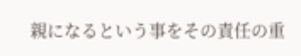親になるという事をその責任の重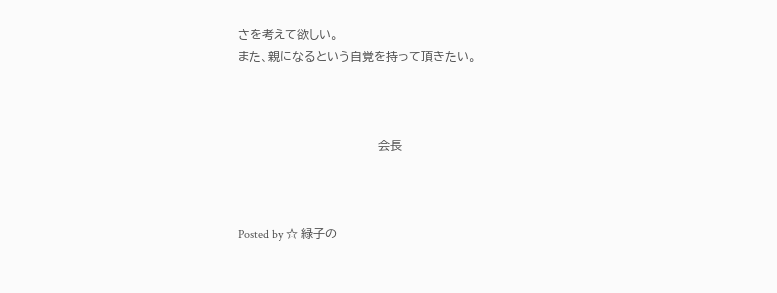さを考えて欲しい。
また、親になるという自覚を持って頂きたい。



                                   会長



Posted by ☆ 緑子の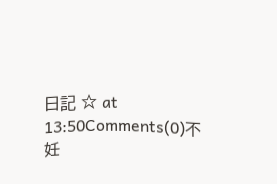日記 ☆ at 13:50Comments(0)不妊